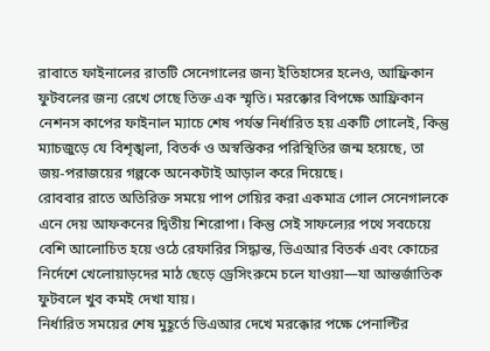রাবাতে ফাইনালের রাতটি সেনেগালের জন্য ইতিহাসের হলেও, আফ্রিকান ফুটবলের জন্য রেখে গেছে তিক্ত এক স্মৃতি। মরক্কোর বিপক্ষে আফ্রিকান নেশনস কাপের ফাইনাল ম্যাচে শেষ পর্যন্ত নির্ধারিত হয় একটি গোলেই, কিন্তু ম্যাচজুড়ে যে বিশৃঙ্খলা, বিতর্ক ও অস্বস্তিকর পরিস্থিতির জন্ম হয়েছে, তা জয়-পরাজয়ের গল্পকে অনেকটাই আড়াল করে দিয়েছে।
রোববার রাতে অতিরিক্ত সময়ে পাপ গেয়ির করা একমাত্র গোল সেনেগালকে এনে দেয় আফকনের দ্বিতীয় শিরোপা। কিন্তু সেই সাফল্যের পথে সবচেয়ে বেশি আলোচিত হয়ে ওঠে রেফারির সিদ্ধান্ত, ভিএআর বিতর্ক এবং কোচের নির্দেশে খেলোয়াড়দের মাঠ ছেড়ে ড্রেসিংরুমে চলে যাওয়া—যা আন্তর্জাতিক ফুটবলে খুব কমই দেখা যায়।
নির্ধারিত সময়ের শেষ মুহূর্তে ভিএআর দেখে মরক্কোর পক্ষে পেনাল্টির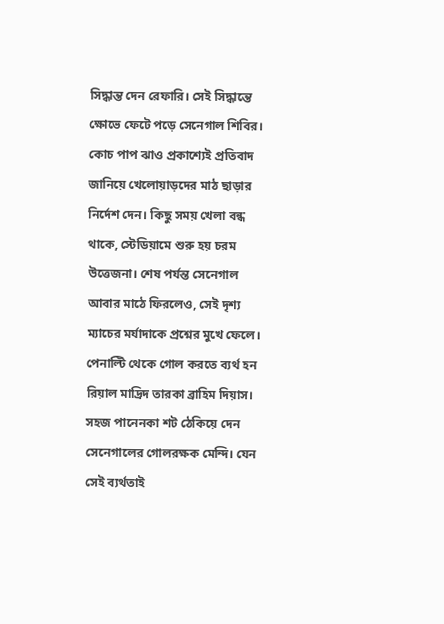সিদ্ধান্ত দেন রেফারি। সেই সিদ্ধান্তে ক্ষোভে ফেটে পড়ে সেনেগাল শিবির। কোচ পাপ ঝাও প্রকাশ্যেই প্রতিবাদ জানিয়ে খেলোয়াড়দের মাঠ ছাড়ার নির্দেশ দেন। কিছু সময় খেলা বন্ধ থাকে, স্টেডিয়ামে শুরু হয় চরম উত্তেজনা। শেষ পর্যন্ত সেনেগাল আবার মাঠে ফিরলেও, সেই দৃশ্য ম্যাচের মর্যাদাকে প্রশ্নের মুখে ফেলে।
পেনাল্টি থেকে গোল করতে ব্যর্থ হন রিয়াল মাদ্রিদ তারকা ব্রাহিম দিয়াস। সহজ পানেনকা শট ঠেকিয়ে দেন সেনেগালের গোলরক্ষক মেন্দি। যেন সেই ব্যর্থতাই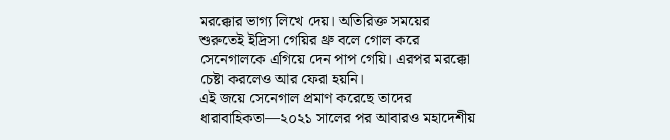মরক্কোর ভাগ্য লিখে দেয়। অতিরিক্ত সময়ের শুরুতেই ইদ্রিসা গেয়ির থ্রু বলে গোল করে সেনেগালকে এগিয়ে দেন পাপ গেয়ি। এরপর মরক্কো চেষ্টা করলেও আর ফেরা হয়নি।
এই জয়ে সেনেগাল প্রমাণ করেছে তাদের ধারাবাহিকতা—২০২১ সালের পর আবারও মহাদেশীয়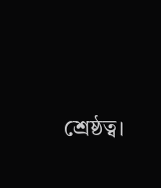শ্রেষ্ঠত্ব।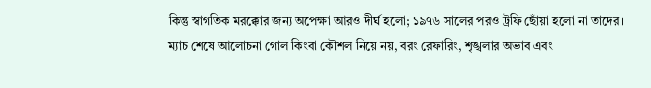কিন্তু স্বাগতিক মরক্কোর জন্য অপেক্ষা আরও দীর্ঘ হলো; ১৯৭৬ সালের পরও ট্রফি ছোঁয়া হলো না তাদের।
ম্যাচ শেষে আলোচনা গোল কিংবা কৌশল নিয়ে নয়, বরং রেফারিং, শৃঙ্খলার অভাব এবং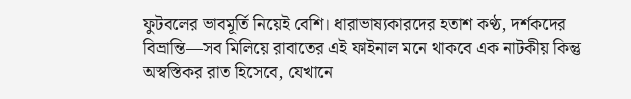ফুটবলের ভাবমূর্তি নিয়েই বেশি। ধারাভাষ্যকারদের হতাশ কণ্ঠ, দর্শকদের বিভ্রান্তি—সব মিলিয়ে রাবাতের এই ফাইনাল মনে থাকবে এক নাটকীয় কিন্তু অস্বস্তিকর রাত হিসেবে, যেখানে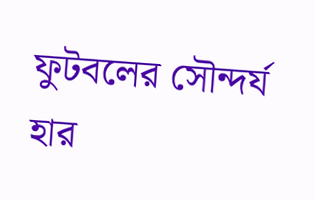ফুটবলের সৌন্দর্য হার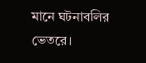মানে ঘটনাবলির ভেতরে।